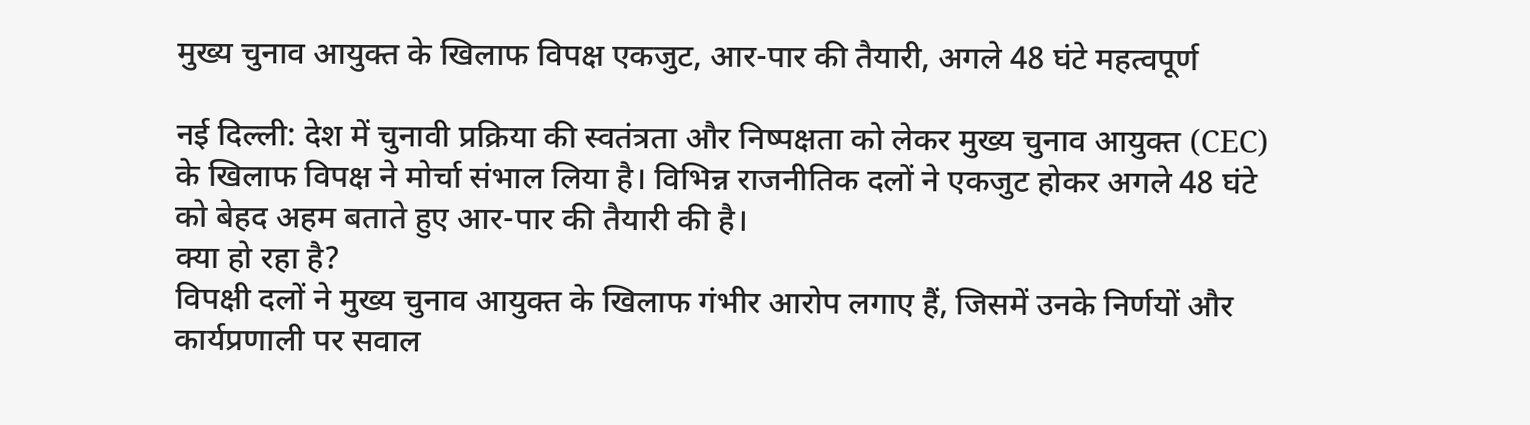मुख्य चुनाव आयुक्त के खिलाफ विपक्ष एकजुट, आर-पार की तैयारी, अगले 48 घंटे महत्वपूर्ण

नई दिल्ली: देश में चुनावी प्रक्रिया की स्वतंत्रता और निष्पक्षता को लेकर मुख्य चुनाव आयुक्त (CEC) के खिलाफ विपक्ष ने मोर्चा संभाल लिया है। विभिन्न राजनीतिक दलों ने एकजुट होकर अगले 48 घंटे को बेहद अहम बताते हुए आर-पार की तैयारी की है।
क्या हो रहा है?
विपक्षी दलों ने मुख्य चुनाव आयुक्त के खिलाफ गंभीर आरोप लगाए हैं, जिसमें उनके निर्णयों और कार्यप्रणाली पर सवाल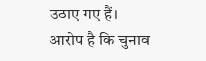उठाए गए हैं। आरोप है कि चुनाव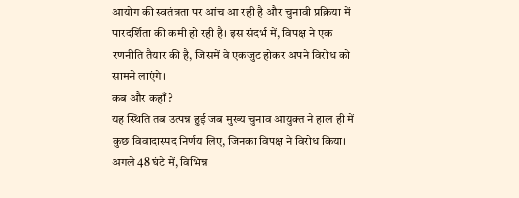आयोग की स्वतंत्रता पर आंच आ रही है और चुनावी प्रक्रिया में पारदर्शिता की कमी हो रही है। इस संदर्भ में, विपक्ष ने एक रणनीति तैयार की है, जिसमें वे एकजुट होकर अपने विरोध को सामने लाएंगे।
कब और कहाँ?
यह स्थिति तब उत्पन्न हुई जब मुख्य चुनाव आयुक्त ने हाल ही में कुछ विवादास्पद निर्णय लिए, जिनका विपक्ष ने विरोध किया। अगले 48 घंटे में, विभिन्न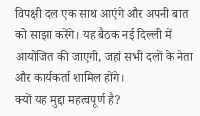विपक्षी दल एक साथ आएंगे और अपनी बात को साझा करेंगे। यह बैठक नई दिल्ली में आयोजित की जाएगी, जहां सभी दलों के नेता और कार्यकर्ता शामिल होंगे।
क्यों यह मुद्दा महत्वपूर्ण है?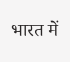भारत में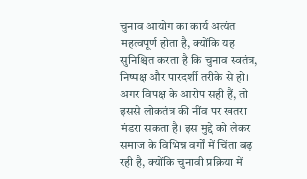चुनाव आयोग का कार्य अत्यंत महत्वपूर्ण होता है, क्योंकि यह सुनिश्चित करता है कि चुनाव स्वतंत्र, निष्पक्ष और पारदर्शी तरीके से हो। अगर विपक्ष के आरोप सही हैं, तो इससे लोकतंत्र की नींव पर खतरा मंडरा सकता है। इस मुद्दे को लेकर समाज के विभिन्न वर्गों में चिंता बढ़ रही है, क्योंकि चुनावी प्रक्रिया में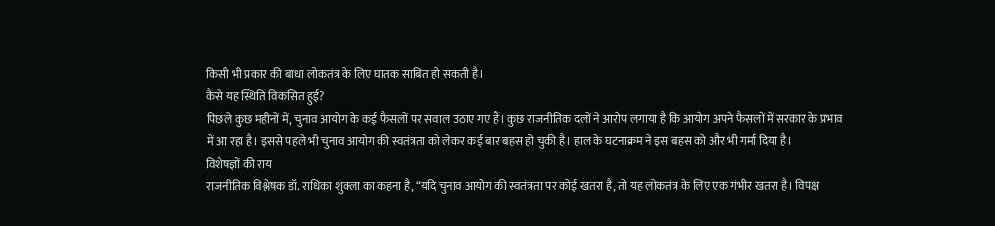किसी भी प्रकार की बाधा लोकतंत्र के लिए घातक साबित हो सकती है।
कैसे यह स्थिति विकसित हुई?
पिछले कुछ महीनों में, चुनाव आयोग के कई फैसलों पर सवाल उठाए गए हैं। कुछ राजनीतिक दलों ने आरोप लगाया है कि आयोग अपने फैसलों में सरकार के प्रभाव में आ रहा है। इससे पहले भी चुनाव आयोग की स्वतंत्रता को लेकर कई बार बहस हो चुकी है। हाल के घटनाक्रम ने इस बहस को और भी गर्मा दिया है।
विशेषज्ञों की राय
राजनीतिक विश्लेषक डॉ. राधिका शुक्ला का कहना है, “यदि चुनाव आयोग की स्वतंत्रता पर कोई खतरा है, तो यह लोकतंत्र के लिए एक गंभीर खतरा है। विपक्ष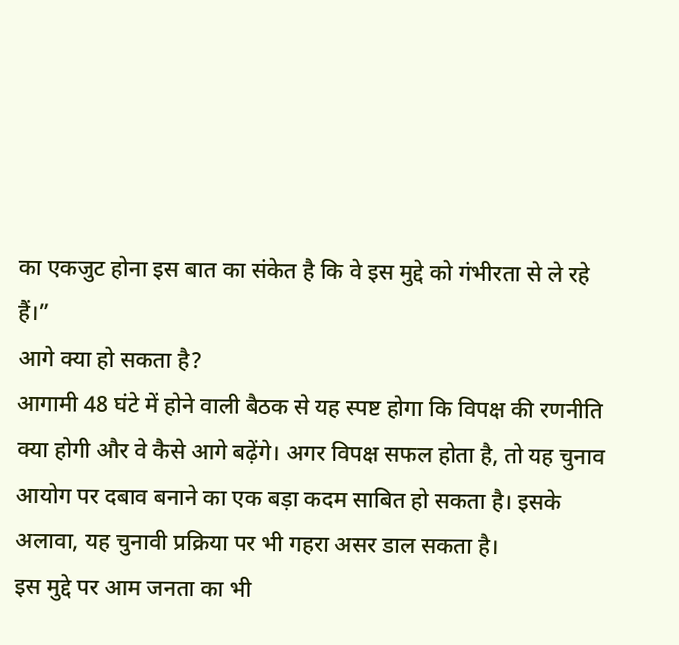का एकजुट होना इस बात का संकेत है कि वे इस मुद्दे को गंभीरता से ले रहे हैं।”
आगे क्या हो सकता है?
आगामी 48 घंटे में होने वाली बैठक से यह स्पष्ट होगा कि विपक्ष की रणनीति क्या होगी और वे कैसे आगे बढ़ेंगे। अगर विपक्ष सफल होता है, तो यह चुनाव आयोग पर दबाव बनाने का एक बड़ा कदम साबित हो सकता है। इसके अलावा, यह चुनावी प्रक्रिया पर भी गहरा असर डाल सकता है।
इस मुद्दे पर आम जनता का भी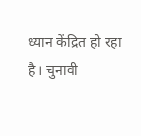ध्यान केंद्रित हो रहा है। चुनावी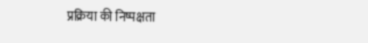प्रक्रिया की निष्पक्षता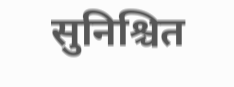सुनिश्चित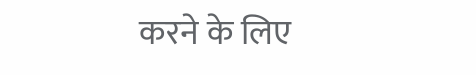करने के लिए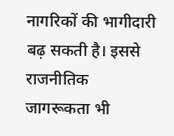नागरिकों की भागीदारी बढ़ सकती है। इससे राजनीतिक जागरूकता भी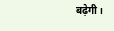बढ़ेगी।